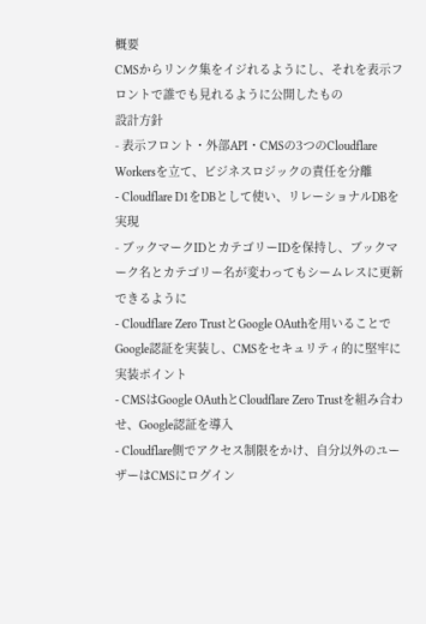概要
CMSからリンク集をイジれるようにし、それを表示フロントで誰でも見れるように公開したもの
設計方針
- 表示フロント・外部API・CMSの3つのCloudflare Workersを立て、ビジネスロジックの責任を分離
- Cloudflare D1をDBとして使い、リレーショナルDBを実現
- ブックマークIDとカテゴリーIDを保持し、ブックマーク名とカテゴリー名が変わってもシームレスに更新できるように
- Cloudflare Zero TrustとGoogle OAuthを用いることでGoogle認証を実装し、CMSをセキュリティ的に堅牢に
実装ポイント
- CMSはGoogle OAuthとCloudflare Zero Trustを組み合わせ、Google認証を導入
- Cloudflare側でアクセス制限をかけ、自分以外のユーザーはCMSにログイン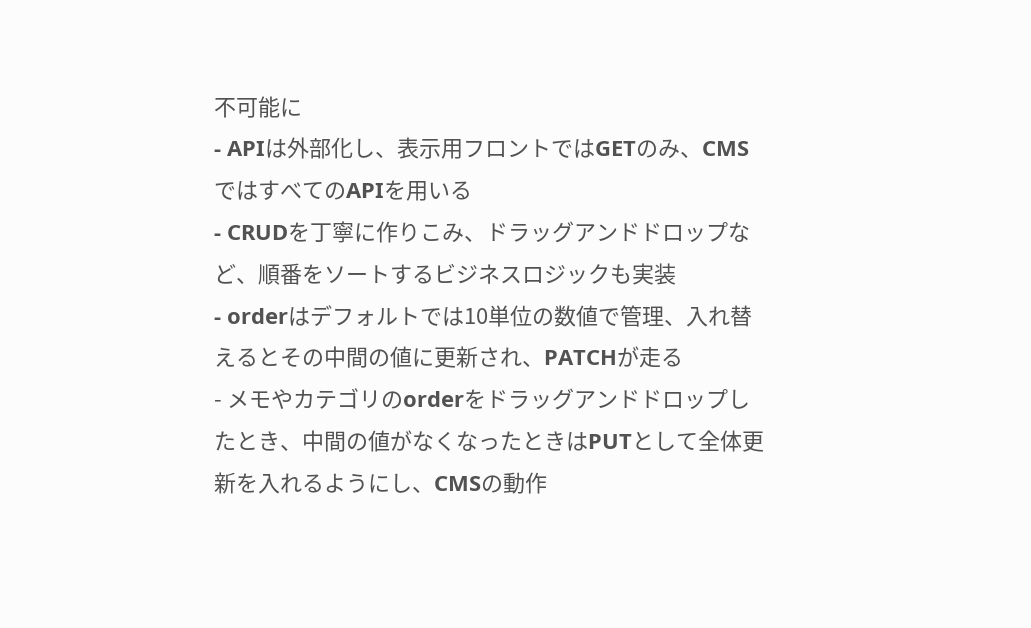不可能に
- APIは外部化し、表示用フロントではGETのみ、CMSではすべてのAPIを用いる
- CRUDを丁寧に作りこみ、ドラッグアンドドロップなど、順番をソートするビジネスロジックも実装
- orderはデフォルトでは10単位の数値で管理、入れ替えるとその中間の値に更新され、PATCHが走る
- メモやカテゴリのorderをドラッグアンドドロップしたとき、中間の値がなくなったときはPUTとして全体更新を入れるようにし、CMSの動作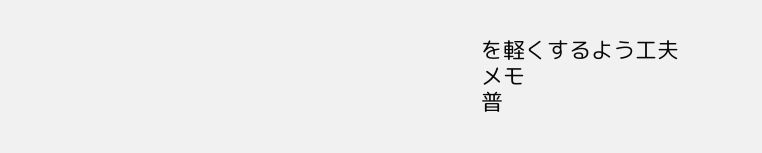を軽くするよう工夫
メモ
普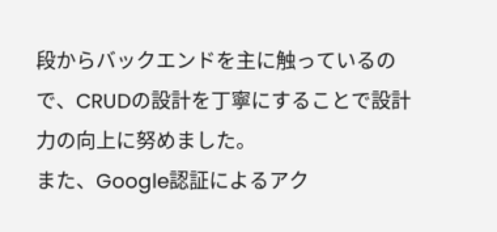段からバックエンドを主に触っているので、CRUDの設計を丁寧にすることで設計力の向上に努めました。
また、Google認証によるアク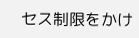セス制限をかけ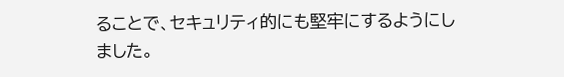ることで、セキュリティ的にも堅牢にするようにしました。